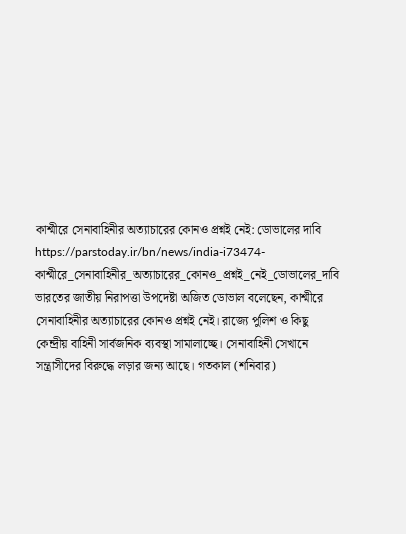কাশ্মীরে সেনাবাহিনীর অত্যাচারের কোনও প্রশ্নই নেই: ডোভালের দাবি
https://parstoday.ir/bn/news/india-i73474-কাশ্মীরে_সেনাবাহিনীর_অত্যাচারের_কোনও_প্রশ্নই_নেই_ডোভালের_দাবি
ভারতের জাতীয় নিরাপত্তা উপদেষ্টা অজিত ডোভাল বলেছেন, কাশ্মীরে সেনাবাহিনীর অত্যাচারের কোনও প্রশ্নই নেই। রাজ্যে পুলিশ ও কিছু কেন্দ্রীয় বাহিনী সার্বজনিক ব্যবস্থা সামালাচ্ছে। সেনাবাহিনী সেখানে সন্ত্রাসীদের বিরুদ্ধে লড়ার জন্য আছে। গতকাল (শনিবার)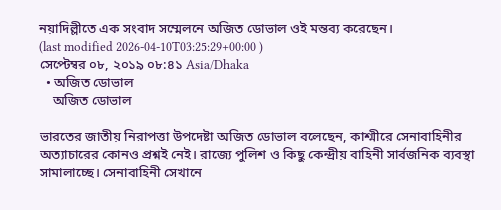নয়াদিল্লীতে এক সংবাদ সম্মেলনে অজিত ডোভাল ওই মন্তব্য করেছেন।
(last modified 2026-04-10T03:25:29+00:00 )
সেপ্টেম্বর ০৮, ২০১৯ ০৮:৪১ Asia/Dhaka
  • অজিত ডোভাল
    অজিত ডোভাল

ভারতের জাতীয় নিরাপত্তা উপদেষ্টা অজিত ডোভাল বলেছেন, কাশ্মীরে সেনাবাহিনীর অত্যাচারের কোনও প্রশ্নই নেই। রাজ্যে পুলিশ ও কিছু কেন্দ্রীয় বাহিনী সার্বজনিক ব্যবস্থা সামালাচ্ছে। সেনাবাহিনী সেখানে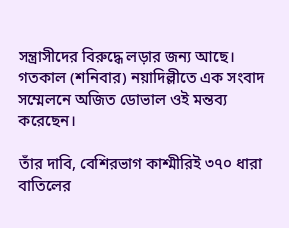সন্ত্রাসীদের বিরুদ্ধে লড়ার জন্য আছে। গতকাল (শনিবার) নয়াদিল্লীতে এক সংবাদ সম্মেলনে অজিত ডোভাল ওই মন্তব্য করেছেন।

তাঁর দাবি, বেশিরভাগ কাশ্মীরিই ৩৭০ ধারা বাতিলের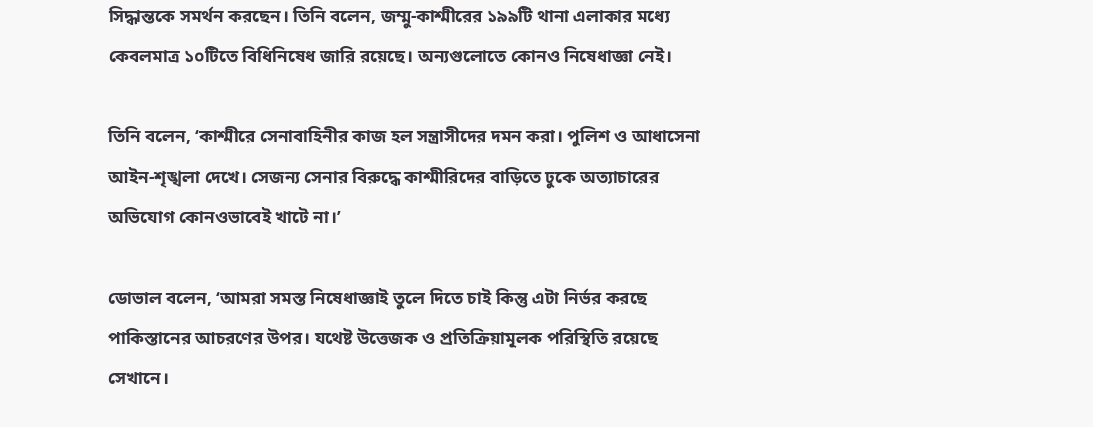সিদ্ধান্তকে সমর্থন করছেন। তিনি বলেন, জম্মু-কাশ্মীরের ১৯৯টি থানা এলাকার মধ্যে কেবলমাত্র ১০টিতে বিধিনিষেধ জারি রয়েছে। অন্যগুলোতে কোনও নিষেধাজ্ঞা নেই।

তিনি বলেন, ‘কাশ্মীরে সেনাবাহিনীর কাজ হল সন্ত্রাসীদের দমন করা। পুলিশ ও আধাসেনা আইন-শৃঙ্খলা দেখে। সেজন্য সেনার বিরুদ্ধে কাশ্মীরিদের বাড়িতে ঢুকে অত্যাচারের অভিযোগ কোনওভাবেই খাটে না।’

ডোভাল বলেন, ‘আমরা সমস্ত নিষেধাজ্ঞাই তুলে দিতে চাই কিন্তু এটা নির্ভর করছে পাকিস্তানের আচরণের উপর। যথেষ্ট উত্তেজক ও প্রতিক্রিয়ামূলক পরিস্থিতি রয়েছে সেখানে।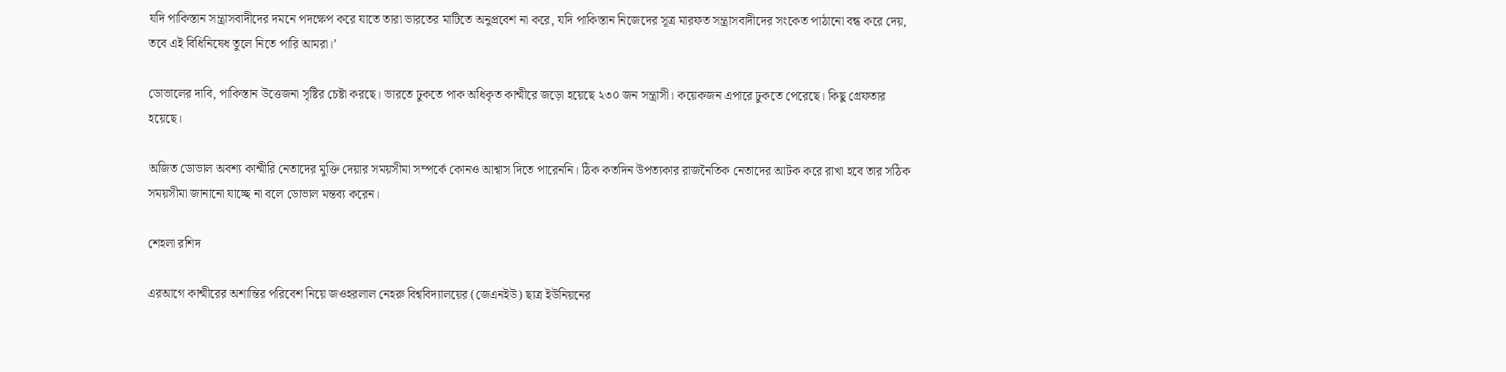যদি পাকিস্তান সন্ত্রাসবাদীদের দমনে পদক্ষেপ করে যাতে তারা ভারতের মাটিতে অনুপ্রবেশ না করে, যদি পাকিস্তান নিজেদের সূত্র মারফত সন্ত্রাসবাদীদের সংকেত পাঠানো বন্ধ করে দেয়, তবে এই বিধিনিষেধ তুলে নিতে পারি আমরা।’

ডোভালের দাবি, পাকিস্তান উত্তেজনা সৃষ্টির চেষ্টা করছে। ভারতে ঢুকতে পাক অধিকৃত কাশ্মীরে জড়ো হয়েছে ২৩০ জন সন্ত্রাসী। কয়েকজন এপারে ঢুকতে পেরেছে। কিছু গ্রেফতার হয়েছে।

অজিত ডোভাল অবশ্য কাশ্মীরি নেতাদের মুক্তি দেয়ার সময়সীমা সম্পর্কে কোনও আশ্বাস দিতে পারেননি। ঠিক কতদিন উপত্যকার রাজনৈতিক নেতাদের আটক করে রাখা হবে তার সঠিক সময়সীমা জানানো যাচ্ছে না বলে ডোভাল মন্তব্য করেন।

শেহলা রশিদ

এরআগে কাশ্মীরের অশান্তির পরিবেশ নিয়ে জওহরলাল নেহরু বিশ্ববিদ্যালয়ের (জেএনইউ) ছাত্র ইউনিয়নের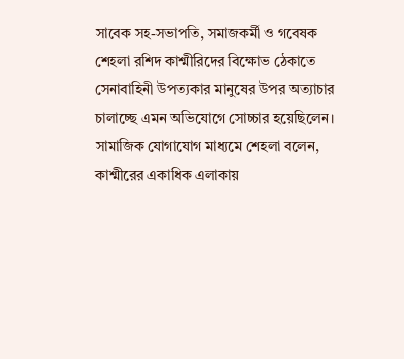সাবেক সহ-সভাপতি, সমাজকর্মী ও গবেষক শেহলা রশিদ কাশ্মীরিদের বিক্ষোভ ঠেকাতে সেনাবাহিনী উপত্যকার মানুষের উপর অত্যাচার চালাচ্ছে এমন অভিযোগে সোচ্চার হয়েছিলেন। সামাজিক যোগাযোগ মাধ্যমে শেহলা বলেন, কাশ্মীরের একাধিক এলাকায়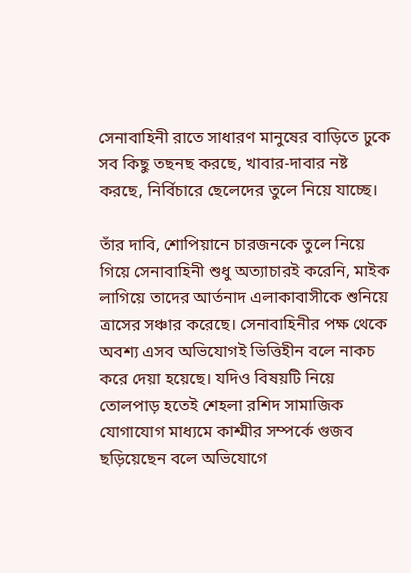সেনাবাহিনী রাতে সাধারণ মানুষের বাড়িতে ঢুকে সব কিছু তছনছ করছে, খাবার-দাবার নষ্ট করছে, নির্বিচারে ছেলেদের তুলে নিয়ে যাচ্ছে।

তাঁর দাবি, শোপিয়ানে চারজনকে তুলে নিয়ে গিয়ে সেনাবাহিনী শুধু অত্যাচারই করেনি, মাইক লাগিয়ে তাদের আর্তনাদ এলাকাবাসীকে শুনিয়ে ত্রাসের সঞ্চার করেছে। সেনাবাহিনীর পক্ষ থেকে অবশ্য এসব অভিযোগই ভিত্তিহীন বলে নাকচ করে দেয়া হয়েছে। যদিও বিষয়টি নিয়ে তোলপাড় হতেই শেহলা রশিদ সামাজিক যোগাযোগ মাধ্যমে কাশ্মীর সম্পর্কে গুজব ছড়িয়েছেন বলে অভিযোগে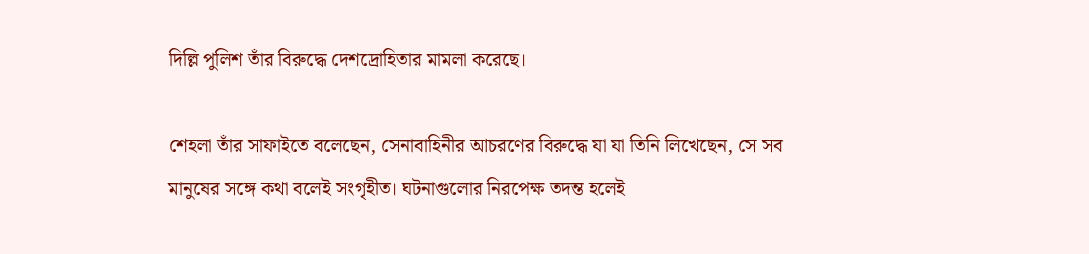দিল্লি পুলিশ তাঁর বিরুদ্ধে দেশদ্রোহিতার মামলা করেছে।

শেহলা তাঁর সাফাইতে বলেছেন, সেনাবাহিনীর আচরণের বিরুদ্ধে যা যা তিনি লিখেছেন, সে সব মানুষের সঙ্গে কথা বলেই সংগৃহীত। ঘটনাগুলোর নিরপেক্ষ তদন্ত হলেই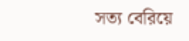সত্য বেরিয়ে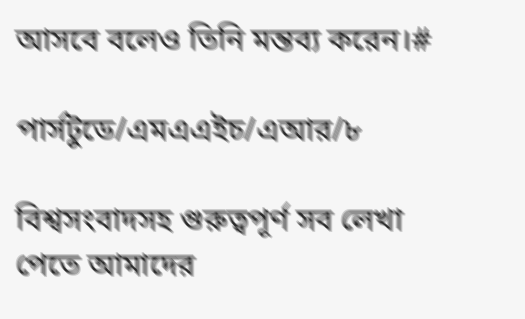আসবে বলেও তিনি মন্তব্য করেন।#

পার্সটুডে/এমএএইচ/এআর/৮

বিশ্বসংবাদসহ গুরুত্বপূর্ণ সব লেখা পেতে আমাদের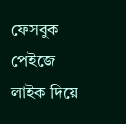ফেসবুক পেইজে লাইক দিয়ে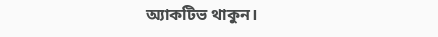অ্যাকটিভ থাকুন।